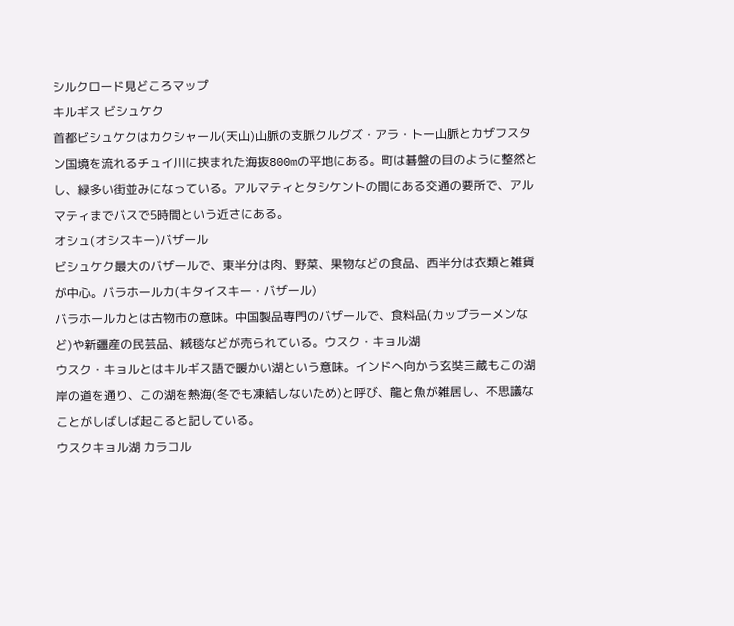シルクロード見どころマップ
キルギス ビシュケク
首都ビシュケクはカクシャール(天山)山脈の支脈クルグズ・アラ・トー山脈とカザフスタン国境を流れるチュイ川に挟まれた海抜800mの平地にある。町は碁盤の目のように整然とし、緑多い街並みになっている。アルマティとタシケントの間にある交通の要所で、アルマティまでバスで5時間という近さにある。
オシュ(オシスキー)バザール
ビシュケク最大のバザールで、東半分は肉、野菜、果物などの食品、西半分は衣類と雑貨が中心。バラホールカ(キタイスキー・バザール)
バラホールカとは古物市の意味。中国製品専門のバザールで、食料品(カップラーメンなど)や新疆産の民芸品、絨毯などが売られている。ウスク・キョル湖
ウスク・キョルとはキルギス語で暖かい湖という意味。インドへ向かう玄奘三蔵もこの湖岸の道を通り、この湖を熱海(冬でも凍結しないため)と呼び、龍と魚が雑居し、不思議なことがしばしば起こると記している。
ウスクキョル湖 カラコル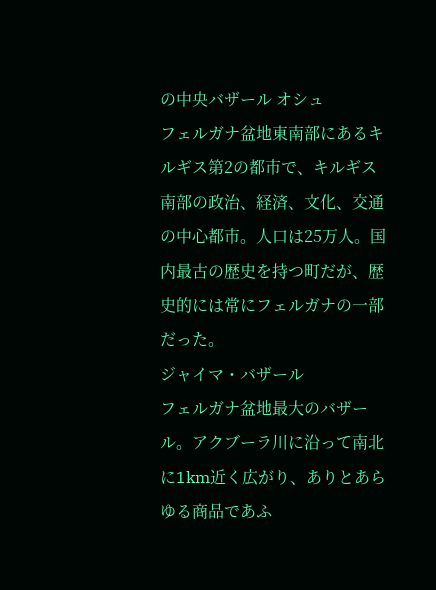の中央バザール オシュ
フェルガナ盆地東南部にあるキルギス第2の都市で、キルギス南部の政治、経済、文化、交通の中心都市。人口は25万人。国内最古の歴史を持つ町だが、歴史的には常にフェルガナの一部だった。
ジャイマ・バザール
フェルガナ盆地最大のバザール。アクブーラ川に沿って南北に1km近く広がり、ありとあらゆる商品であふ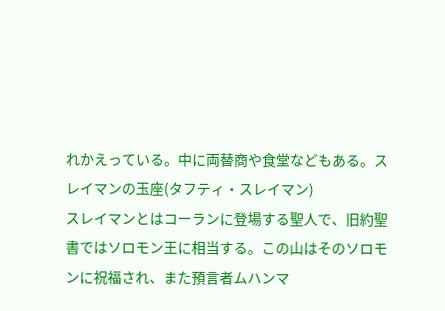れかえっている。中に両替商や食堂などもある。スレイマンの玉座(タフティ・スレイマン)
スレイマンとはコーランに登場する聖人で、旧約聖書ではソロモン王に相当する。この山はそのソロモンに祝福され、また預言者ムハンマ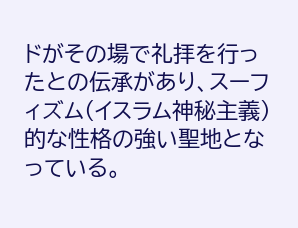ドがその場で礼拝を行ったとの伝承があり、スーフィズム(イスラム神秘主義)的な性格の強い聖地となっている。